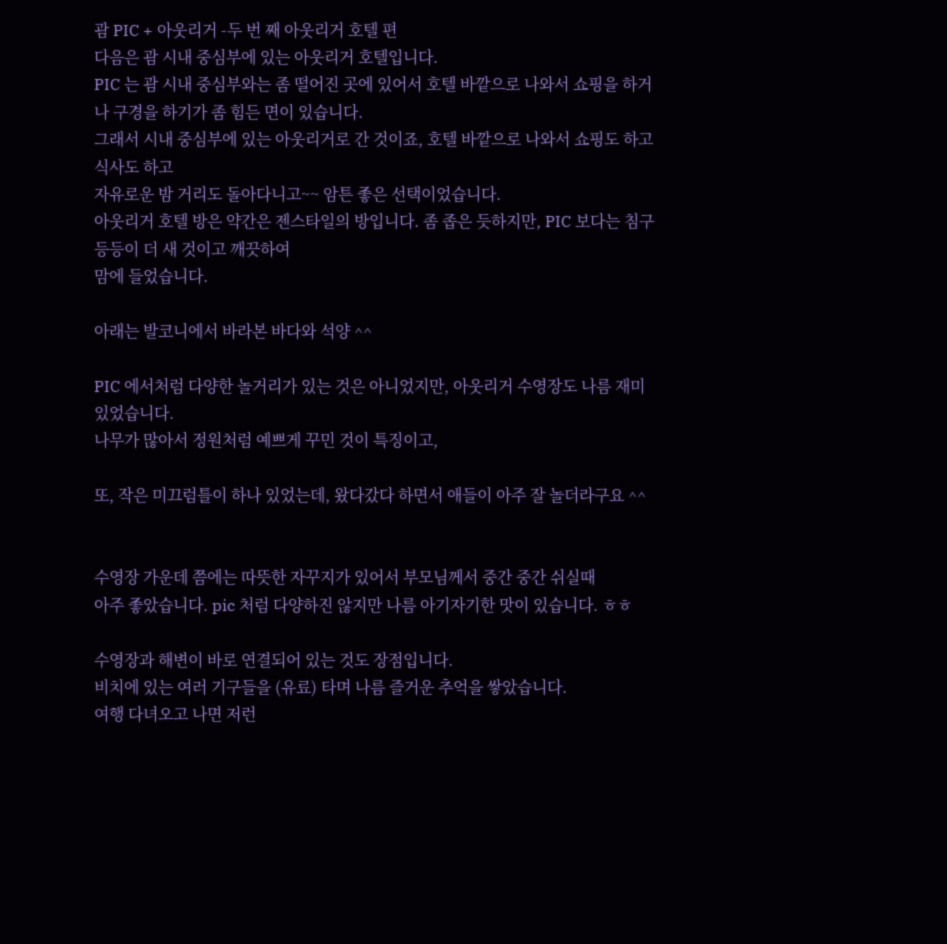괌 PIC + 아웃리거 -두 번 째 아웃리거 호텔 편
다음은 괌 시내 중심부에 있는 아웃리거 호텔입니다.
PIC 는 괌 시내 중심부와는 좀 떨어진 곳에 있어서 호텔 바깥으로 나와서 쇼핑을 하거나 구경을 하기가 좀 힘든 면이 있습니다.
그래서 시내 중심부에 있는 아웃리거로 간 것이죠, 호텔 바깥으로 나와서 쇼핑도 하고 식사도 하고
자유로운 밤 거리도 돌아다니고~~ 암튼 좋은 선택이었습니다.
아웃리거 호텔 방은 약간은 젠스타일의 방입니다. 좀 좁은 듯하지만, PIC 보다는 침구 등등이 더 새 것이고 깨끗하여
맘에 들었습니다.

아래는 발코니에서 바라본 바다와 석양 ^^

PIC 에서처럼 다양한 놀거리가 있는 것은 아니었지만, 아웃리거 수영장도 나름 재미있었습니다.
나무가 많아서 정원처럼 예쁘게 꾸민 것이 특징이고,

또, 작은 미끄럼틀이 하나 있었는데, 왔다갔다 하면서 애들이 아주 잘 놀더라구요 ^^


수영장 가운데 쯤에는 따뜻한 자꾸지가 있어서 부모님께서 중간 중간 쉬실때
아주 좋았습니다. pic 처럼 다양하진 않지만 나름 아기자기한 맛이 있습니다. ㅎㅎ

수영장과 해변이 바로 연결되어 있는 것도 장점입니다.
비치에 있는 여러 기구들을 (유료) 타며 나름 즐거운 추억을 쌓았습니다.
여행 다녀오고 나면 저런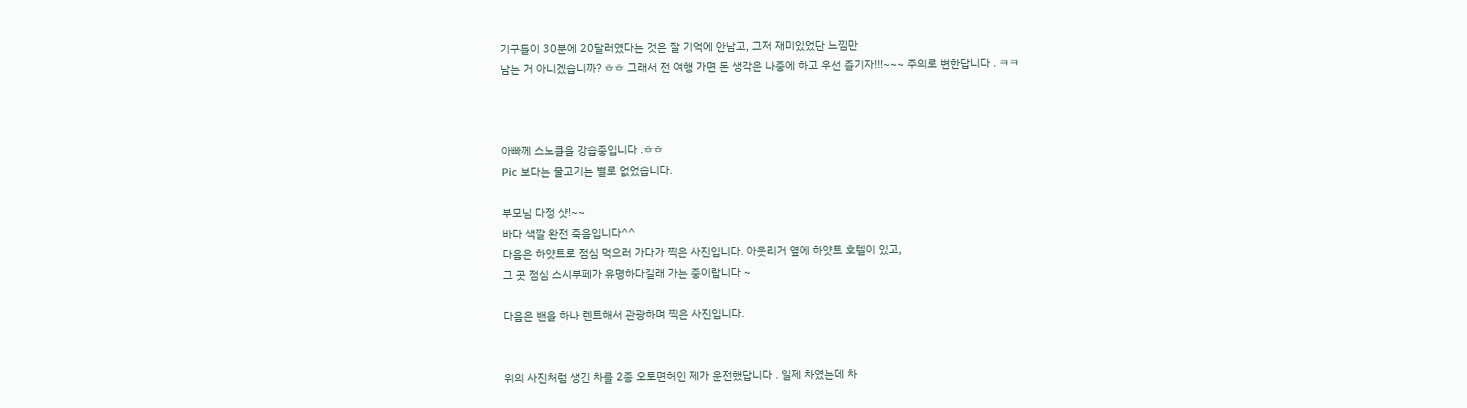기구들이 30분에 20달러였다는 것은 잘 기억에 안남고, 그저 재미있었단 느낌만
남는 거 아니겠습니까? ㅎㅎ 그래서 전 여행 가면 돈 생각은 나중에 하고 우선 즐기자!!!~~~ 주의로 변한답니다 . ㅋㅋ



아빠께 스노클을 강습중입니다 .ㅎㅎ
Pic 보다는 물고기는 별로 없었습니다.

부모님 다정 샷!~~
바다 색깔 완전 죽음입니다^^
다음은 하얏트로 점심 먹으러 가다가 찍은 사진입니다. 아웃리거 옆에 하얏트 호텔이 있고,
그 곳 점심 스시부페가 유명하다길래 가는 중이랍니다 ~

다음은 밴을 하나 렌트해서 관광하며 찍은 사진입니다.


위의 사진처럼 생긴 차를 2종 오토면허인 제가 운전했답니다 . 일제 차였는데 차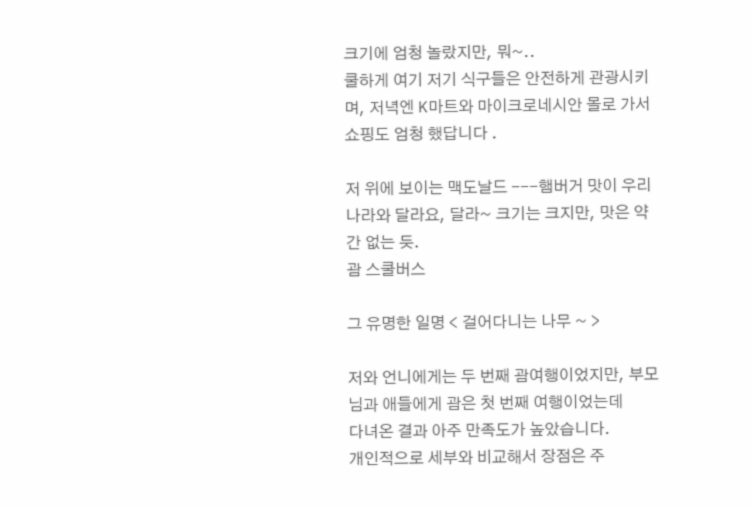크기에 엄청 놀랐지만, 뭐~..
쿨하게 여기 저기 식구들은 안전하게 관광시키며, 저녁엔 K마트와 마이크로네시안 몰로 가서 쇼핑도 엄청 했답니다 .

저 위에 보이는 맥도날드 ---햄버거 맛이 우리나라와 달라요, 달라~ 크기는 크지만, 맛은 약간 없는 듯.
괌 스쿨버스

그 유명한 일명 < 걸어다니는 나무 ~ >

저와 언니에게는 두 번째 괌여행이었지만, 부모님과 애들에게 괌은 첫 번째 여행이었는데
다녀온 결과 아주 만족도가 높았습니다.
개인적으로 세부와 비교해서 장점은 주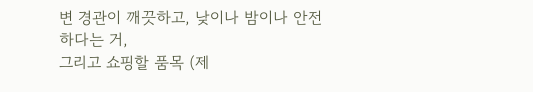변 경관이 깨끗하고, 낮이나 밤이나 안전하다는 거,
그리고 쇼핑할 품목 (제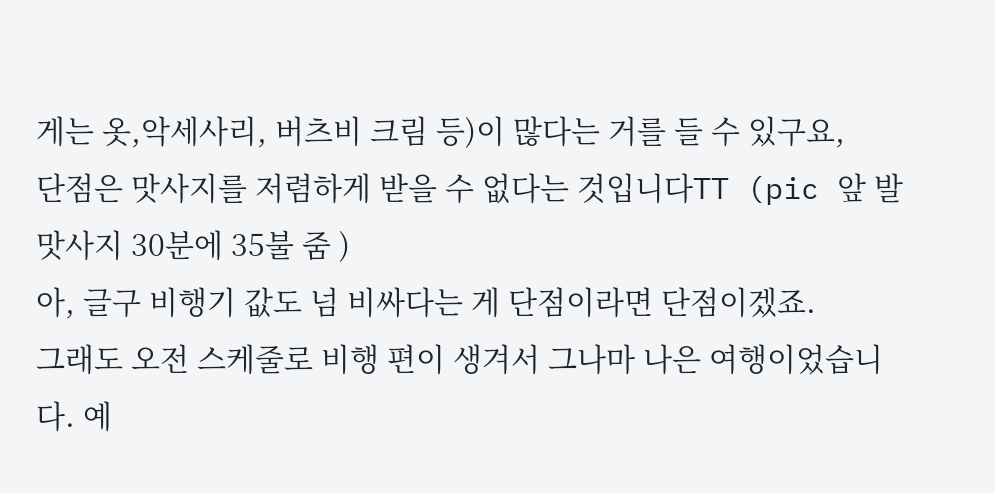게는 옷,악세사리, 버츠비 크림 등)이 많다는 거를 들 수 있구요,
단점은 맛사지를 저렴하게 받을 수 없다는 것입니다TT (pic 앞 발 맛사지 30분에 35불 줌 )
아, 글구 비행기 값도 넘 비싸다는 게 단점이라면 단점이겠죠.
그래도 오전 스케줄로 비행 편이 생겨서 그나마 나은 여행이었습니다. 예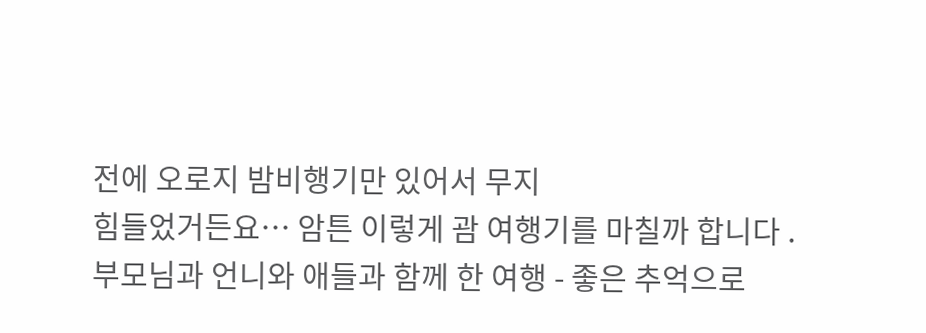전에 오로지 밤비행기만 있어서 무지
힘들었거든요… 암튼 이렇게 괌 여행기를 마칠까 합니다 .
부모님과 언니와 애들과 함께 한 여행 - 좋은 추억으로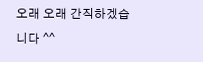오래 오래 간직하겠습니다 ^^